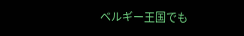ベルギー王国でも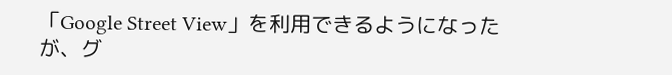「Google Street View」を利用できるようになったが、グ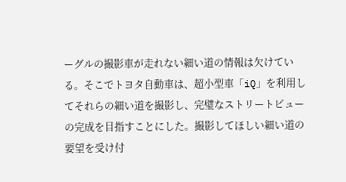ーグルの撮影車が走れない細い道の情報は欠けている。そこでトヨタ自動車は、超小型車「iQ」を利用してそれらの細い道を撮影し、完璧なストリートビューの完成を目指すことにした。撮影してほしい細い道の要望を受け付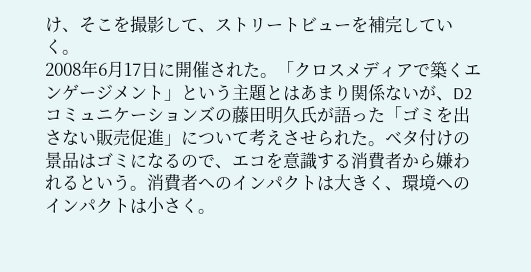け、そこを撮影して、ストリートビューを補完していく。
2008年6月17日に開催された。「クロスメディアで築くエンゲージメント」という主題とはあまり関係ないが、D2コミュニケーションズの藤田明久氏が語った「ゴミを出さない販売促進」について考えさせられた。ベタ付けの景品はゴミになるので、エコを意識する消費者から嫌われるという。消費者へのインパクトは大きく、環境へのインパクトは小さく。